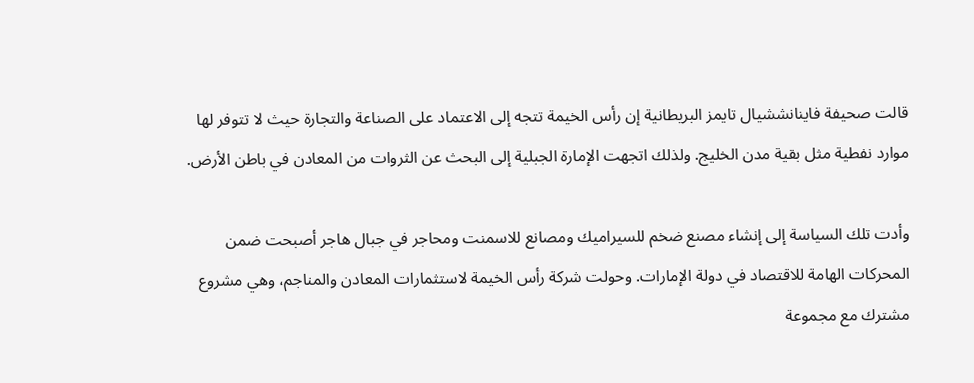قالت صحيفة فاينانششيال تايمز البريطانية إن رأس الخيمة تتجه إلى الاعتماد على الصناعة والتجارة حيث لا تتوفر لها موارد نفطية مثل بقية مدن الخليج. ولذلك اتجهت الإمارة الجبلية إلى البحث عن الثروات من المعادن في باطن الأرض.

وأدت تلك السياسة إلى إنشاء مصنع ضخم للسيراميك ومصانع للاسمنت ومحاجر في جبال هاجر أصبحت ضمن المحركات الهامة للاقتصاد في دولة الإمارات. وحولت شركة رأس الخيمة لاستثمارات المعادن والمناجم، وهي مشروع مشترك مع مجموعة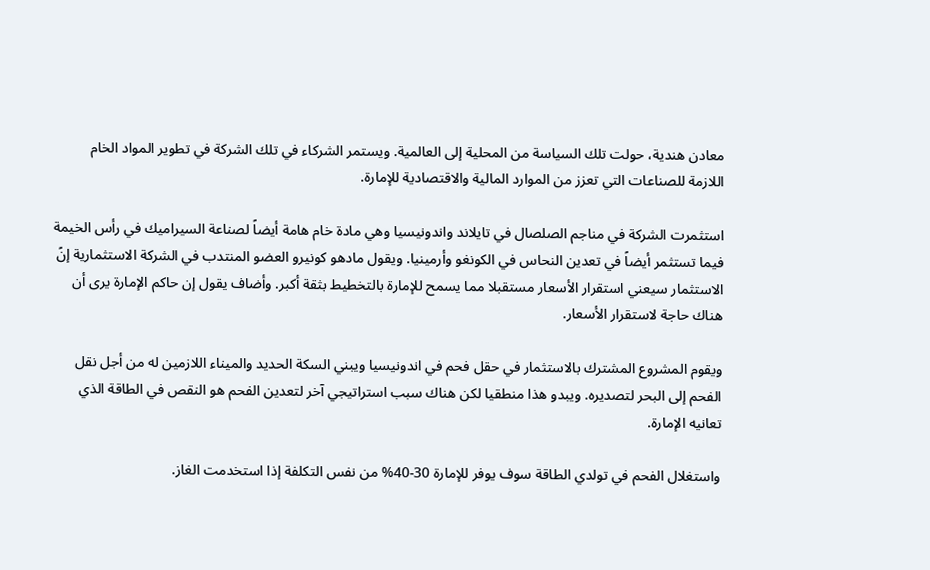معادن هندية، حولت تلك السياسة من المحلية إلى العالمية. ويستمر الشركاء في تلك الشركة في تطوير المواد الخام اللازمة للصناعات التي تعزز من الموارد المالية والاقتصادية للإمارة.

استثمرت الشركة في مناجم الصلصال في تايلاند واندونيسيا وهي مادة خام هامة أيضاً لصناعة السيراميك في رأس الخيمة فيما تستثمر أيضاً في تعدين النحاس في الكونغو وأرمينيا. ويقول مادهو كونيرو العضو المنتدب في الشركة الاستثمارية إنً الاستثمار سيعني استقرار الأسعار مستقبلا مما يسمح للإمارة بالتخطيط بثقة أكبر. وأضاف يقول إن حاكم الإمارة يرى أن هناك حاجة لاستقرار الأسعار.

ويقوم المشروع المشترك بالاستثمار في حقل فحم في اندونيسيا ويبني السكة الحديد والميناء اللازمين له من أجل نقل الفحم إلى البحر لتصديره. ويبدو هذا منطقيا لكن هناك سبب استراتيجي آخر لتعدين الفحم هو النقص في الطاقة الذي تعانيه الإمارة.

واستغلال الفحم في تولدي الطاقة سوف يوفر للإمارة 30-40% من نفس التكلفة إذا استخدمت الغاز.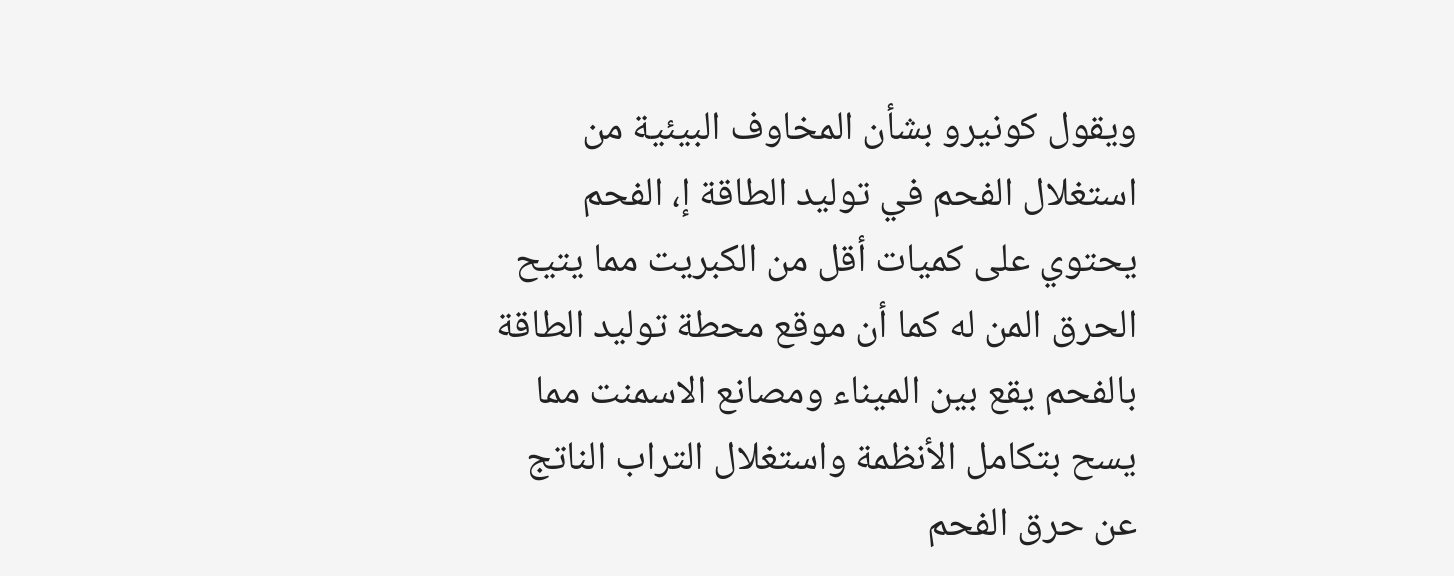ويقول كونيرو بشأن المخاوف البيئية من استغلال الفحم في توليد الطاقة إ، الفحم يحتوي على كميات أقل من الكبريت مما يتيح الحرق المن له كما أن موقع محطة توليد الطاقة بالفحم يقع بين الميناء ومصانع الاسمنت مما يسح بتكامل الأنظمة واستغلال التراب الناتج عن حرق الفحم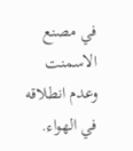في مصنع الاسمنت وعدم انطلاقه في الهواء.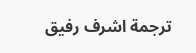ترجمة اشرف رفيق